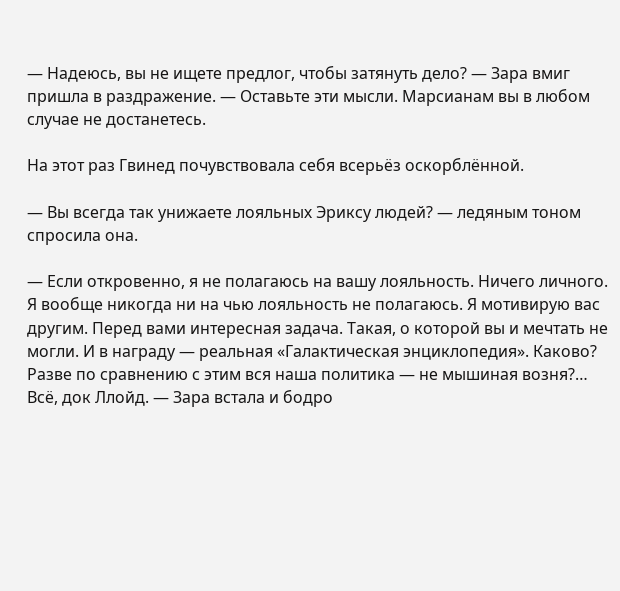— Надеюсь, вы не ищете предлог, чтобы затянуть дело? — Зара вмиг пришла в раздражение. — Оставьте эти мысли. Марсианам вы в любом случае не достанетесь.

На этот раз Гвинед почувствовала себя всерьёз оскорблённой.

— Вы всегда так унижаете лояльных Эриксу людей? — ледяным тоном спросила она.

— Если откровенно, я не полагаюсь на вашу лояльность. Ничего личного. Я вообще никогда ни на чью лояльность не полагаюсь. Я мотивирую вас другим. Перед вами интересная задача. Такая, о которой вы и мечтать не могли. И в награду — реальная «Галактическая энциклопедия». Каково? Разве по сравнению с этим вся наша политика — не мышиная возня?… Всё, док Ллойд. — Зара встала и бодро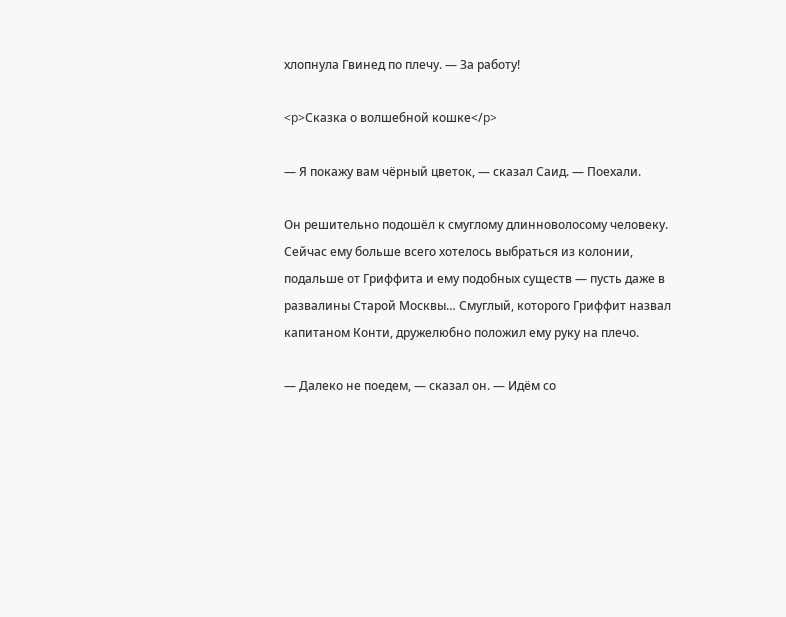хлопнула Гвинед по плечу. — За работу!

<p>Сказка о волшебной кошке</p>

— Я покажу вам чёрный цветок, — сказал Саид. — Поехали.

Он решительно подошёл к смуглому длинноволосому человеку. Сейчас ему больше всего хотелось выбраться из колонии, подальше от Гриффита и ему подобных существ — пусть даже в развалины Старой Москвы… Смуглый, которого Гриффит назвал капитаном Конти, дружелюбно положил ему руку на плечо.

— Далеко не поедем, — сказал он. — Идём со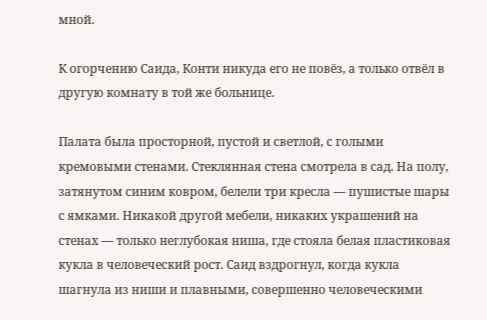мной.

К огорчению Саида, Конти никуда его не повёз, а только отвёл в другую комнату в той же больнице.

Палата была просторной, пустой и светлой, с голыми кремовыми стенами. Стеклянная стена смотрела в сад. На полу, затянутом синим ковром, белели три кресла — пушистые шары с ямками. Никакой другой мебели, никаких украшений на стенах — только неглубокая ниша, где стояла белая пластиковая кукла в человеческий рост. Саид вздрогнул, когда кукла шагнула из ниши и плавными, совершенно человеческими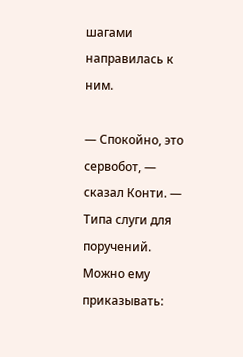шагами направилась к ним.

— Спокойно, это сервобот, — сказал Конти. — Типа слуги для поручений. Можно ему приказывать: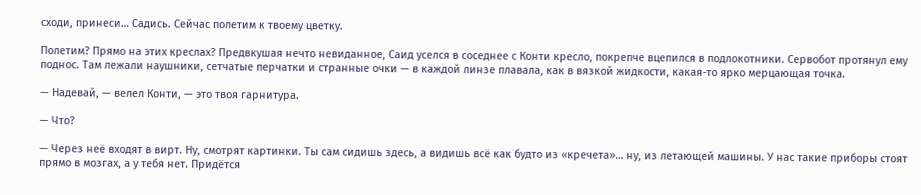сходи, принеси… Садись. Сейчас полетим к твоему цветку.

Полетим? Прямо на этих креслах? Предвкушая нечто невиданное, Саид уселся в соседнее с Конти кресло, покрепче вцепился в подлокотники. Сервобот протянул ему поднос. Там лежали наушники, сетчатые перчатки и странные очки — в каждой линзе плавала, как в вязкой жидкости, какая-то ярко мерцающая точка.

— Надевай, — велел Конти, — это твоя гарнитура.

— Что?

— Через неё входят в вирт. Ну, смотрят картинки. Ты сам сидишь здесь, а видишь всё как будто из «кречета»… ну, из летающей машины. У нас такие приборы стоят прямо в мозгах, а у тебя нет. Придётся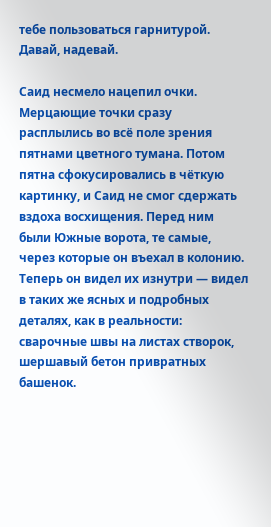тебе пользоваться гарнитурой. Давай, надевай.

Саид несмело нацепил очки. Мерцающие точки сразу расплылись во всё поле зрения пятнами цветного тумана. Потом пятна сфокусировались в чёткую картинку, и Саид не смог сдержать вздоха восхищения. Перед ним были Южные ворота, те самые, через которые он въехал в колонию. Теперь он видел их изнутри — видел в таких же ясных и подробных деталях, как в реальности: сварочные швы на листах створок, шершавый бетон привратных башенок.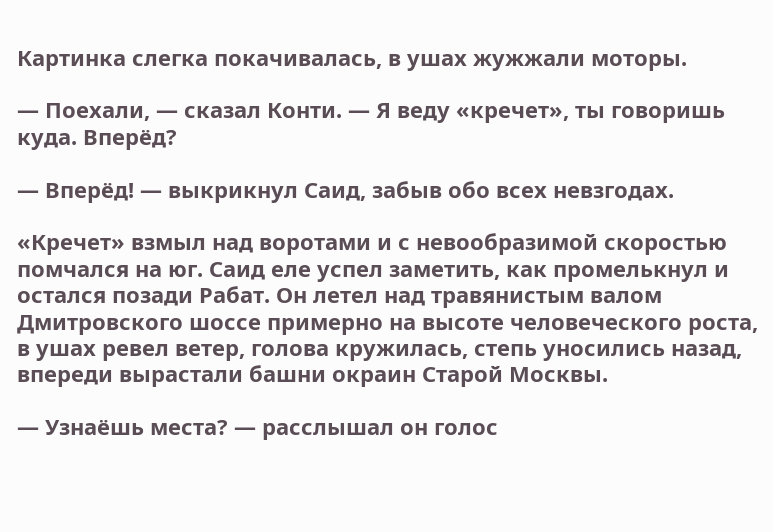Картинка слегка покачивалась, в ушах жужжали моторы.

— Поехали, — сказал Конти. — Я веду «кречет», ты говоришь куда. Вперёд?

— Вперёд! — выкрикнул Саид, забыв обо всех невзгодах.

«Кречет» взмыл над воротами и с невообразимой скоростью помчался на юг. Саид еле успел заметить, как промелькнул и остался позади Рабат. Он летел над травянистым валом Дмитровского шоссе примерно на высоте человеческого роста, в ушах ревел ветер, голова кружилась, степь уносились назад, впереди вырастали башни окраин Старой Москвы.

— Узнаёшь места? — расслышал он голос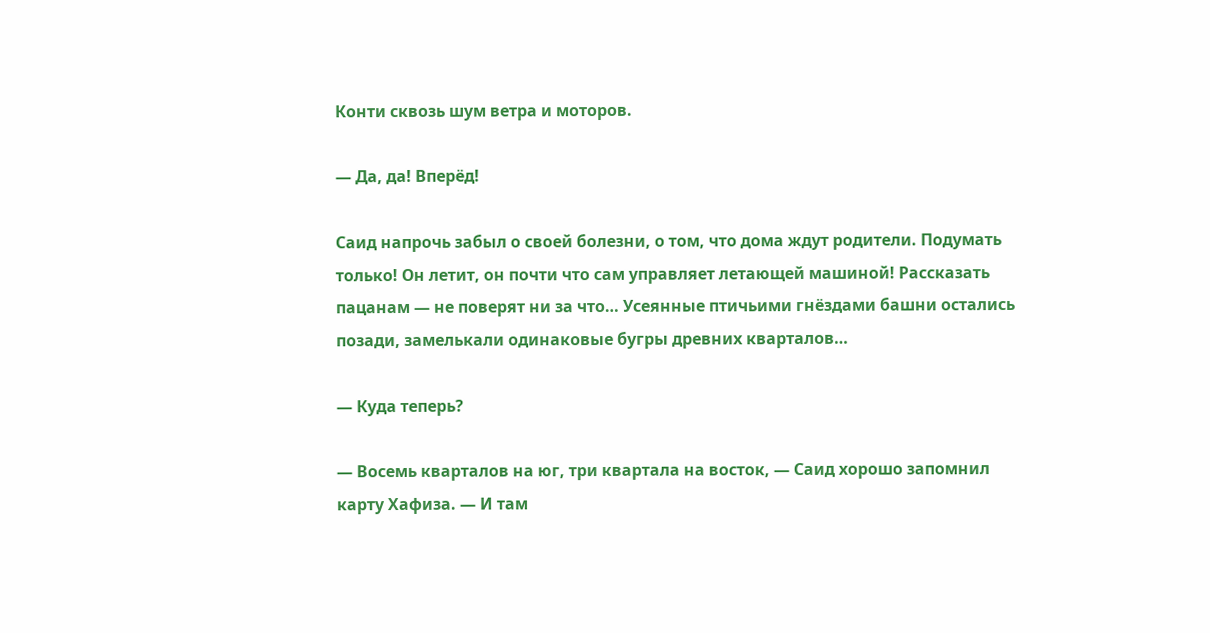Конти сквозь шум ветра и моторов.

— Да, да! Вперёд!

Саид напрочь забыл о своей болезни, о том, что дома ждут родители. Подумать только! Он летит, он почти что сам управляет летающей машиной! Рассказать пацанам — не поверят ни за что… Усеянные птичьими гнёздами башни остались позади, замелькали одинаковые бугры древних кварталов…

— Куда теперь?

— Восемь кварталов на юг, три квартала на восток, — Саид хорошо запомнил карту Хафиза. — И там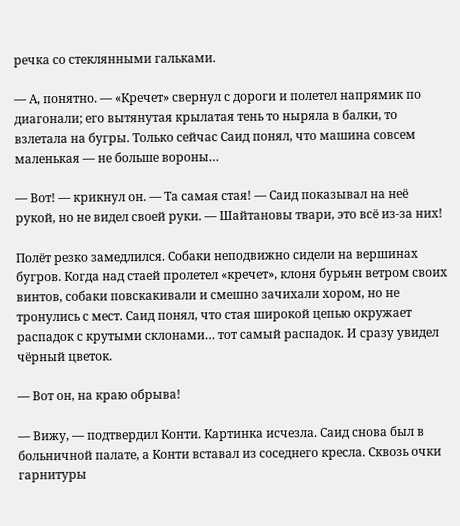речка со стеклянными гальками.

— А, понятно. — «Кречет» свернул с дороги и полетел напрямик по диагонали; его вытянутая крылатая тень то ныряла в балки, то взлетала на бугры. Только сейчас Саид понял, что машина совсем маленькая — не больше вороны…

— Вот! — крикнул он. — Та самая стая! — Саид показывал на неё рукой, но не видел своей руки. — Шайтановы твари, это всё из-за них!

Полёт резко замедлился. Собаки неподвижно сидели на вершинах бугров. Когда над стаей пролетел «кречет», клоня бурьян ветром своих винтов, собаки повскакивали и смешно зачихали хором, но не тронулись с мест. Саид понял, что стая широкой цепью окружает распадок с крутыми склонами… тот самый распадок. И сразу увидел чёрный цветок.

— Вот он, на краю обрыва!

— Вижу, — подтвердил Конти. Картинка исчезла. Саид снова был в больничной палате, а Конти вставал из соседнего кресла. Сквозь очки гарнитуры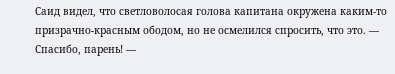Саид видел, что светловолосая голова капитана окружена каким-то призрачно-красным ободом, но не осмелился спросить, что это. — Спасибо, парень! —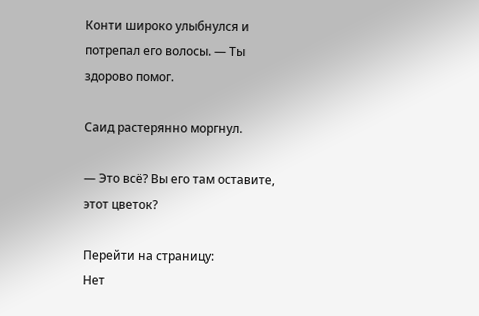Конти широко улыбнулся и потрепал его волосы. — Ты здорово помог.

Саид растерянно моргнул.

— Это всё? Вы его там оставите, этот цветок?

Перейти на страницу:
Нет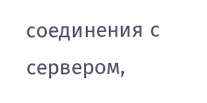соединения с сервером,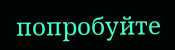попробуйте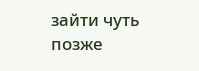зайти чуть позже